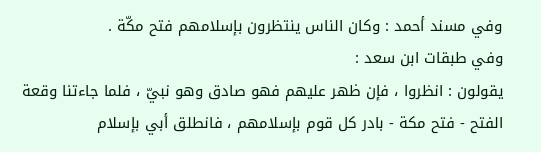وفي مسند أحمد : وكان الناس ينتظرون بإسلامهم فتح مكّة .
وفي طبقات ابن سعد :
يقولون : انظروا ، فإن ظهر عليهم فهو صادق وهو نبيّ ، فلما جاءتنا وقعة الفتح - فتح مكة - بادر كل قوم بإسلامهم ، فانطلق أبي بإسلام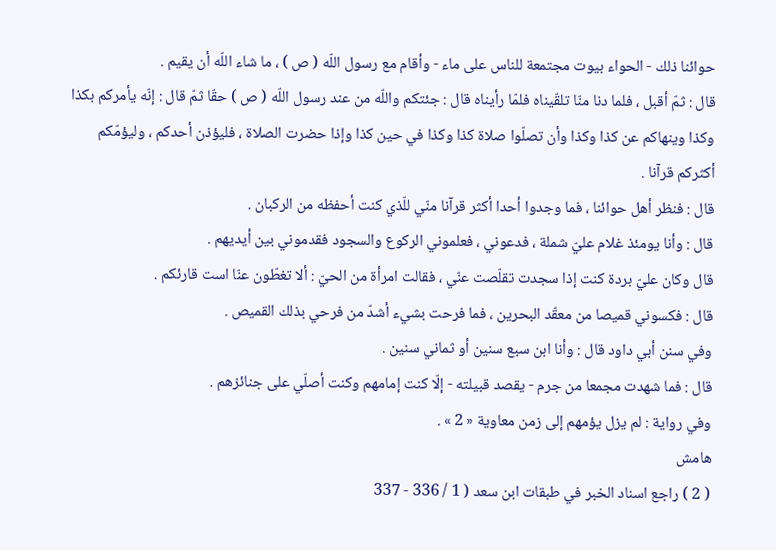حوائنا ذلك - الحواء بيوت مجتمعة للناس على ماء - وأقام مع رسول اللّه ( ص ) ، ما شاء اللّه أن يقيم .
قال : ثمّ أقبل ، فلما دنا منّا تلقّيناه فلمّا رأيناه قال : جئتكم واللّه من عند رسول اللّه ( ص ) حقّا ثمّ قال : إنّه يأمركم بكذا وكذا وينهاكم عن كذا وكذا وأن تصلّوا صلاة كذا وكذا في حين كذا وإذا حضرت الصلاة ، فليؤذن أحدكم ، وليؤمّكم أكثركم قرآنا .
قال : فنظر أهل حوائنا ، فما وجدوا أحدا أكثر قرآنا منّي للّذي كنت أحفظه من الركبان .
قال : وأنا يومئذ غلام عليّ شملة ، فدعوني ، فعلموني الركوع والسجود فقدموني بين أيديهم .
قال وكان عليّ بردة كنت إذا سجدت تقلّصت عنّي ، فقالت امرأة من الحيّ : ألا تغطّون عنّا است قارئكم .
قال : فكسوني قميصا من معقّد البحرين ، فما فرحت بشيء أشدّ من فرحي بذلك القميص .
وفي سنن أبي داود قال : وأنا ابن سبع سنين أو ثماني سنين .
قال : فما شهدت مجمعا من جرم - يقصد قبيلته - إلّا كنت إمامهم وكنت أصلّي على جنائزهم .
وفي رواية : لم يزل يؤمهم إلى زمن معاوية « 2 » .
هامش
( 2 ) راجع اسناد الخبر في طبقات ابن سعد ( 1 / 336 - 337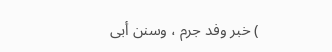) خبر وفد جرم ، وسنن أبى